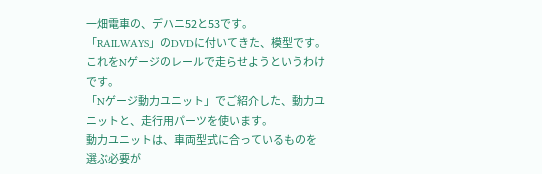一畑電車の、デハニ52と53です。
「RAILWAYS」のDVDに付いてきた、模型です。
これをNゲージのレールで走らせようというわけです。
「Nゲージ動力ユニット」でご紹介した、動力ユニットと、走行用パーツを使います。
動力ユニットは、車両型式に合っているものを選ぶ必要が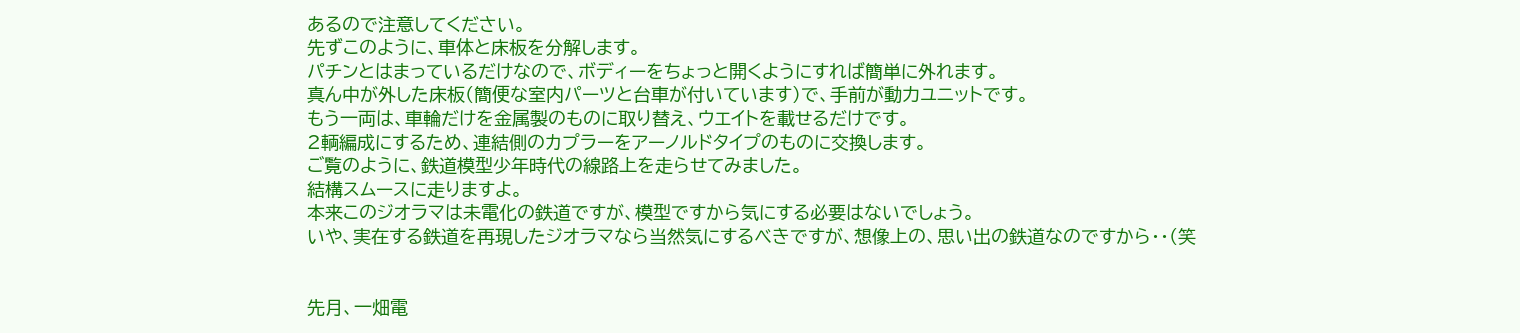あるので注意してください。
先ずこのように、車体と床板を分解します。
パチンとはまっているだけなので、ボディーをちょっと開くようにすれば簡単に外れます。
真ん中が外した床板(簡便な室内パーツと台車が付いています)で、手前が動力ユニットです。
もう一両は、車輪だけを金属製のものに取り替え、ウエイトを載せるだけです。
2輌編成にするため、連結側のカプラーをアーノルドタイプのものに交換します。
ご覧のように、鉄道模型少年時代の線路上を走らせてみました。
結構スムースに走りますよ。
本来このジオラマは未電化の鉄道ですが、模型ですから気にする必要はないでしょう。
いや、実在する鉄道を再現したジオラマなら当然気にするべきですが、想像上の、思い出の鉄道なのですから・・(笑


先月、一畑電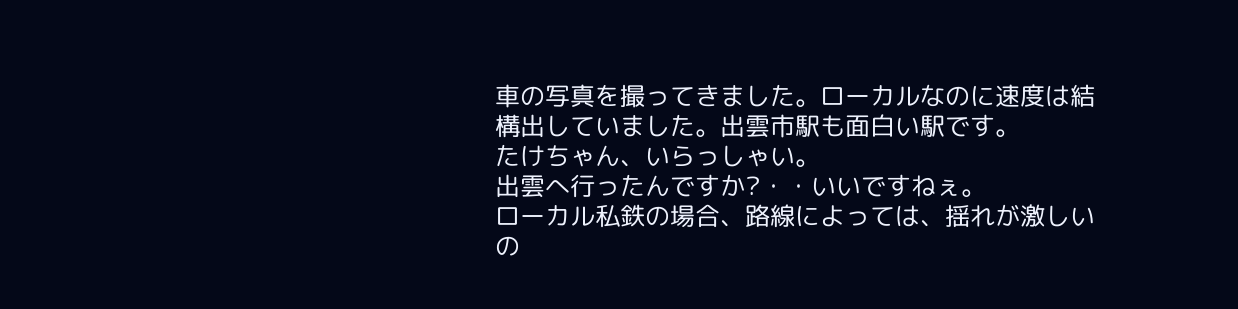車の写真を撮ってきました。ローカルなのに速度は結構出していました。出雲市駅も面白い駅です。
たけちゃん、いらっしゃい。
出雲へ行ったんですか?・・いいですねぇ。
ローカル私鉄の場合、路線によっては、揺れが激しいの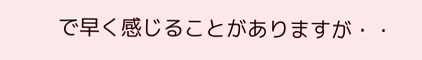で早く感じることがありますが・・